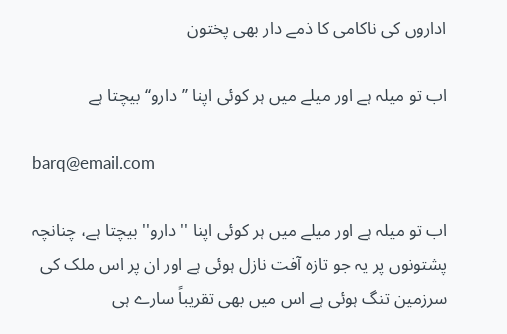اداروں کی ناکامی کا ذمے دار بھی پختون

اب تو میلہ ہے اور میلے میں ہر کوئی اپنا ’’دارو‘‘ بیچتا ہے

barq@email.com

اب تو میلہ ہے اور میلے میں ہر کوئی اپنا ''دارو'' بیچتا ہے، چنانچہ پشتونوں پر یہ جو تازہ آفت نازل ہوئی ہے اور ان پر اس ملک کی سرزمین تنگ ہوئی ہے اس میں بھی تقریباً سارے ہی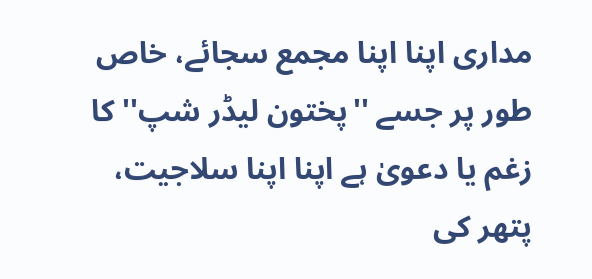مداری اپنا اپنا مجمع سجائے، خاص طور پر جسے ''پختون لیڈر شپ'' کا زغم یا دعویٰ ہے اپنا اپنا سلاجیت، پتھر کی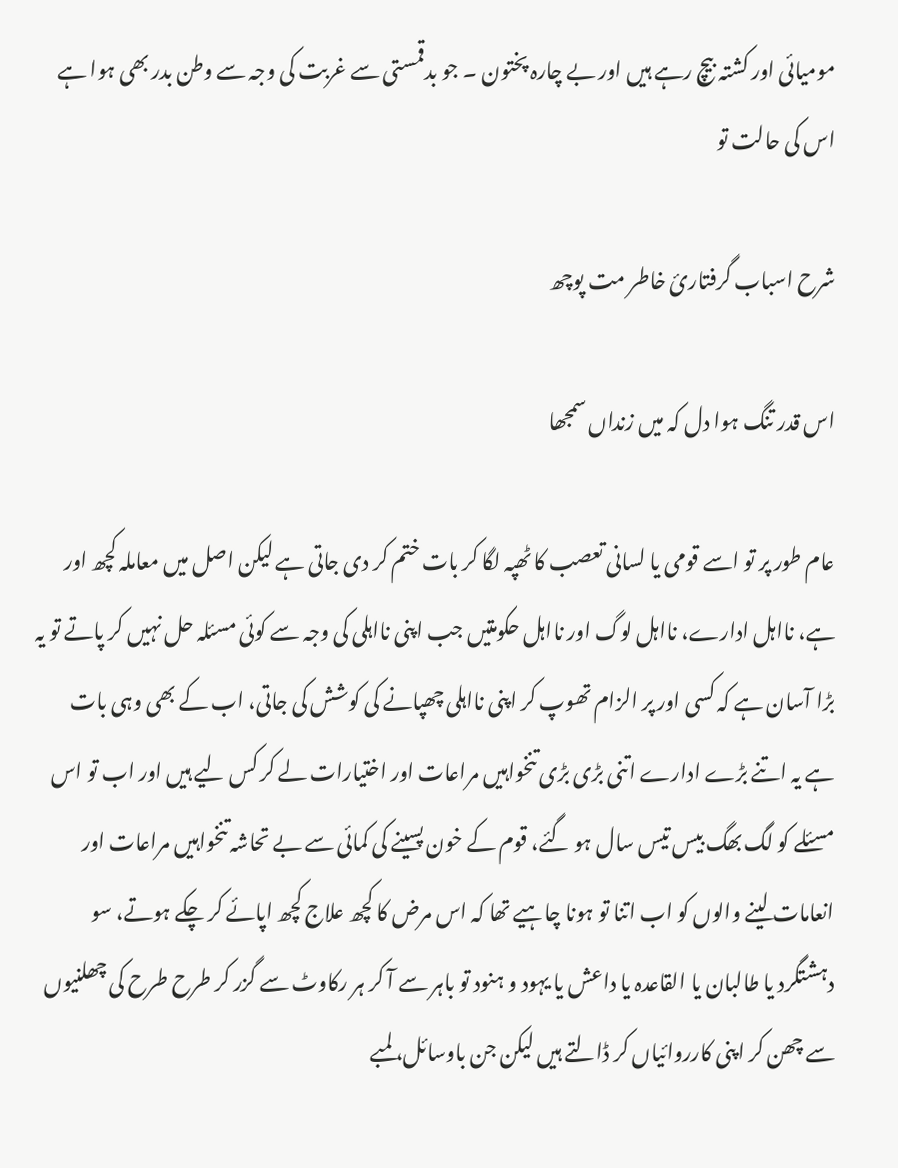مومیائی اور کشتہ بیچ رہے ہیں اور بے چارہ پختون ۔ جو بدقمستی سے غربت کی وجہ سے وطن بدر بھی ہوا ہے اس کی حالت تو

شرح اسباب گرفتاریٔ خاطر مت پوچھ

اس قدر تنگ ہوا دل کہ میں زنداں سمجھا

عام طور پر تو اسے قومی یا لسانی تعصب کا ٹھپہ لگا کر بات ختم کر دی جاتی ہے لیکن اصل میں معاملہ کچھ اور ہے، نااہل ادارے، نااہل لوگ اور نااہل حکومتیں جب اپنی نااہلی کی وجہ سے کوئی مسئلہ حل نہیں کر پاتے تو یہ بڑا آسان ہے کہ کسی اور پر الزام تھوپ کر اپنی نااہلی چھپانے کی کوشش کی جاتی، اب کے بھی وہی بات ہے یہ اتنے بڑے ادارے اتنی بڑی بڑی تنخواہیں مراعات اور اختیارات لے کر کس لیے ہیں اور اب تو اس مسئلے کو لگ بھگ بیس تیس سال ہو گئے، قوم کے خون پسینے کی کمائی سے بے تحاشہ تنخواہیں مراعات اور انعامات لینے والوں کو اب اتنا تو ہونا چاہیے تھا کہ اس مرض کا کچھ علاج کچھ اپائے کر چکے ہوتے، سو دہشتگرد یا طالبان یا القاعدہ یا داعش یا یہود و ہنود تو باہر سے آ کر ہر رکاوٹ سے گزر کر طرح طرح کی چھلنیوں سے چھن کر اپنی کارروائیاں کر ڈالتے ہیں لیکن جن باوسائل، لمبے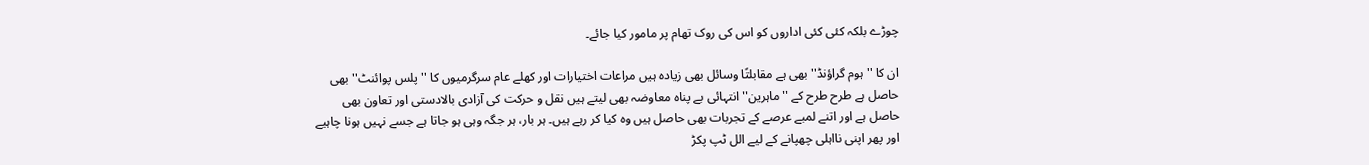چوڑے بلکہ کئی کئی اداروں کو اس کی روک تھام پر مامور کیا جائے۔

ان کا ''ہوم گراؤنڈ'' بھی ہے مقابلتًا وسائل بھی زیادہ ہیں مراعات اختیارات اور کھلے عام سرگرمیوں کا ''پلس پوائنٹ'' بھی حاصل ہے طرح طرح کے ''ماہرین'' انتہائی بے پناہ معاوضہ بھی لیتے ہیں نقل و حرکت کی آزادی بالادستی اور تعاون بھی حاصل ہے اور اتنے لمبے عرصے کے تجربات بھی حاصل ہیں وہ کیا کر رہے ہیں۔ ہر بار، ہر جگہ وہی ہو جاتا ہے جسے نہیں ہونا چاہیے اور پھر اپنی نااہلی چھپانے کے لیے الل ٹپ پکڑ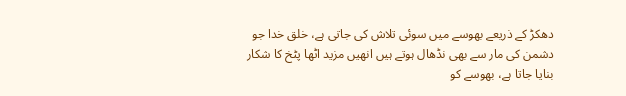دھکڑ کے ذریعے بھوسے میں سوئی تلاش کی جاتی ہے، خلق خدا جو دشمن کی مار سے بھی نڈھال ہوتے ہیں انھیں مزید اٹھا پٹخ کا شکار بنایا جاتا ہے، بھوسے کو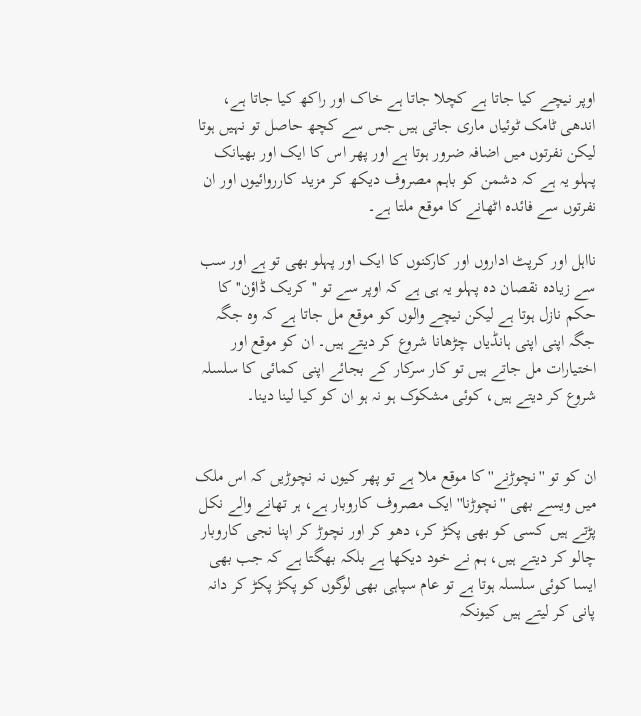اوپر نیچے کیا جاتا ہے کچلا جاتا ہے خاک اور راکھ کیا جاتا ہے، اندھی ٹامک ٹوئیاں ماری جاتی ہیں جس سے کچھ حاصل تو نہیں ہوتا لیکن نفرتوں میں اضافہ ضرور ہوتا ہے اور پھر اس کا ایک اور بھیانک پہلو یہ ہے کہ دشمن کو باہم مصروف دیکھ کر مزید کارروائیوں اور ان نفرتوں سے فائدہ اٹھانے کا موقع ملتا ہے۔

نااہل اور کرپٹ اداروں اور کارکنوں کا ایک اور پہلو بھی تو ہے اور سب سے زیادہ نقصان دہ پہلو یہ ہی ہے کہ اوپر سے تو ''کریک ڈاؤن'' کا حکم نازل ہوتا ہے لیکن نیچے والوں کو موقع مل جاتا ہے کہ وہ جگہ جگہ اپنی اپنی ہانڈیاں چڑھانا شروع کر دیتے ہیں۔ ان کو موقع اور اختیارات مل جاتے ہیں تو کار سرکار کے بجائے اپنی کمائی کا سلسلہ شروع کر دیتے ہیں، کوئی مشکوک ہو نہ ہو ان کو کیا لینا دینا۔


ان کو تو ''نچوڑنے'' کا موقع ملا ہے تو پھر کیوں نہ نچوڑیں کہ اس ملک میں ویسے بھی ''نچوڑنا'' ایک مصروف کاروبار ہے، ہر تھانے والے نکل پڑتے ہیں کسی کو بھی پکڑ کر، دھو کر اور نچوڑ کر اپنا نجی کاروبار چالو کر دیتے ہیں، ہم نے خود دیکھا ہے بلکہ بھگتا ہے کہ جب بھی ایسا کوئی سلسلہ ہوتا ہے تو عام سپاہی بھی لوگوں کو پکڑ پکڑ کر دانہ پانی کر لیتے ہیں کیونکہ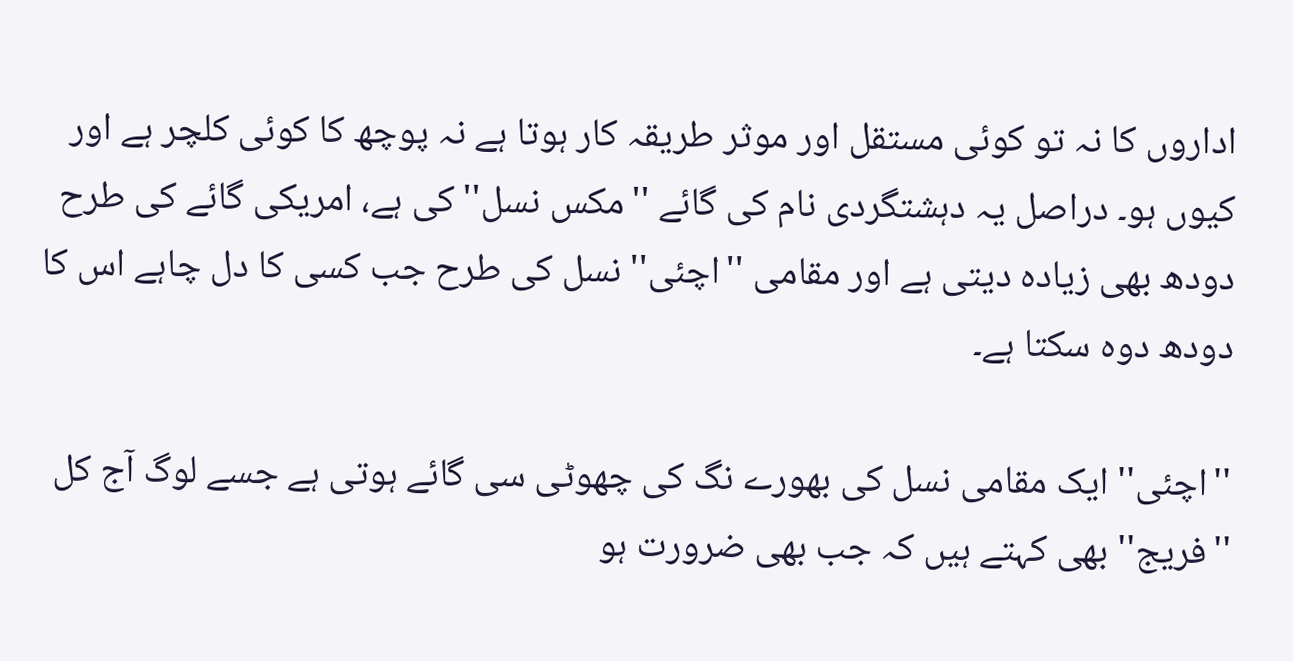اداروں کا نہ تو کوئی مستقل اور موثر طریقہ کار ہوتا ہے نہ پوچھ کا کوئی کلچر ہے اور کیوں ہو۔ دراصل یہ دہشتگردی نام کی گائے ''مکس نسل'' کی ہے، امریکی گائے کی طرح دودھ بھی زیادہ دیتی ہے اور مقامی ''اچئی'' نسل کی طرح جب کسی کا دل چاہے اس کا دودھ دوہ سکتا ہے۔

''اچئی'' ایک مقامی نسل کی بھورے نگ کی چھوٹی سی گائے ہوتی ہے جسے لوگ آج کل ''فریج'' بھی کہتے ہیں کہ جب بھی ضرورت ہو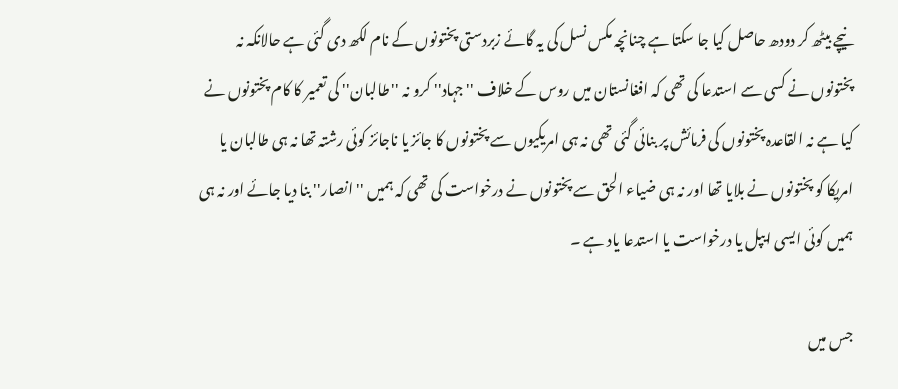نیچے بیٹھ کر دودھ حاصل کیا جا سکتا ہے چنانچہ مکس نسل کی یہ گائے زبردستی پختونوں کے نام لکھ دی گئی ہے حالانکہ نہ پختونوں نے کسی سے استدعا کی تھی کہ افغانستان میں روس کے خلاف ''جہاد'' کرو نہ ''طالبان'' کی تعمیر کا کام پختونوں نے کیا ہے نہ القاعدہ پختونوں کی فرمائش پر بنائی گئی تھی نہ ہی امریکیوں سے پختونوں کا جائز یا ناجائز کوئی رشتہ تھا نہ ہی طالبان یا امریکا کو پختونوں نے بلایا تھا اور نہ ہی ضیاء الحق سے پختونوں نے درخواست کی تھی کہ ہمیں ''انصار'' بنا دیا جائے اور نہ ہی ہمیں کوئی ایسی ایپل یا درخواست یا استدعا یاد ہے ۔

جس میں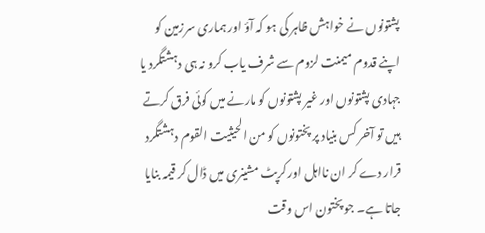پشتونوں نے خواہش ظاہر کی ہو کہ آؤ اور ہماری سرزمین کو اپنے قدوم میمنت لزوم سے شرف یاب کرو نہ ہی دہشتگرد یا جہادی پشتونوں اور غیر پشتونوں کو مارنے میں کوئی فرق کرتے ہیں تو آخر کس بنیاد پر پختونوں کو من الحیثیت القوم دہشتگرد قرار دے کر ان نااہل اور کرپٹ مشینری میں ڈال کر قیمہ بنایا جاتا ہے۔ جو پختون اس وقت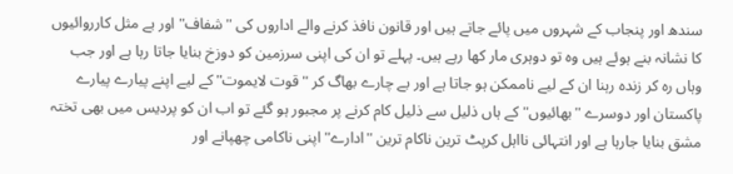سندھ اور پنجاب کے شہروں میں پائے جاتے ہیں اور قانون نافذ کرنے والے اداروں کی ''شفاف'' اور بے مثل کارروائیوں کا نشانہ بنے ہوئے ہیں وہ تو دوہری مار کھا رہے ہیں۔ پہلے تو ان کی اپنی سرزمین کو دوزخ بنایا جاتا رہا ہے اور جب وہاں رہ کر زندہ رہنا ان کے لیے ناممکن ہو جاتا ہے اور بے چارے بھاگ کر ''قوت لایموت''کے لیے اپنے پیارے پیارے پاکستان اور دوسرے ''بھائیوں'' کے ہاں ذلیل سے ذلیل کام کرنے پر مجبور ہو گئے تو اب ان کو پردیس میں بھی تختہ مشق بنایا جارہا ہے اور انتہائی نااہل کرپٹ ترین ناکام ترین ''ادارے'' اپنی ناکامی چھپانے اور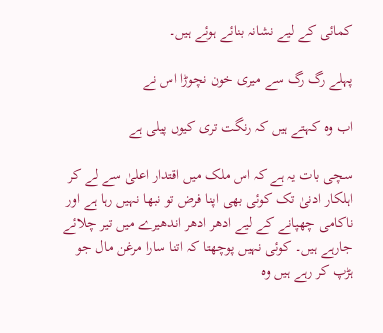کمائی کے لیے نشانہ بنائے ہوئے ہیں۔

پہلے رگ رگ سے میری خون نچوڑا اس نے

اب وہ کہتے ہیں کہ رنگت تری کیوں پیلی ہے

سچی بات یہ ہے کہ اس ملک میں اقتدار اعلیٰ سے لے کر اہلکار ادنیٰ تک کوئی بھی اپنا فرض تو نبھا نہیں رہا ہے اور ناکامی چھپانے کے لیے ادھر ادھر اندھیرے میں تیر چلائے جارہے ہیں۔ کوئی نہیں پوچھتا کہ اتنا سارا مرغن مال جو ہڑپ کر رہے ہیں وہ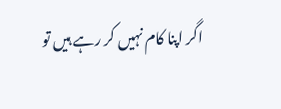اگر اپنا کام نہیں کر رہے ہیں تو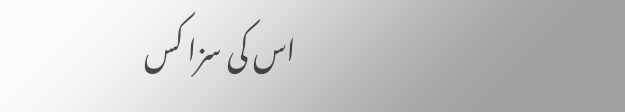اس کی سزا کس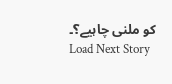کو ملنی چاہیے؟۔
Load Next Story